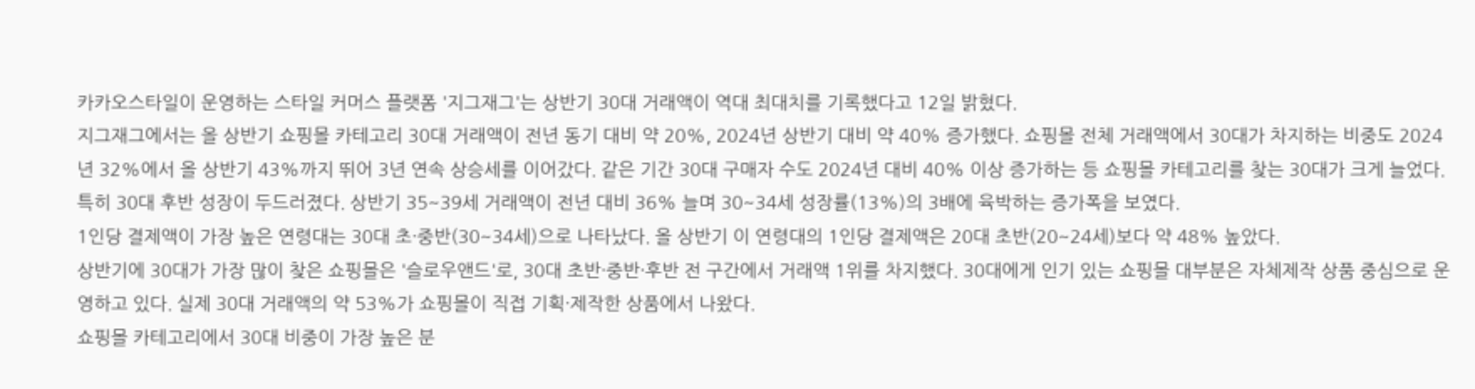카카오스타일이 운영하는 스타일 커머스 플랫폼 '지그재그'는 상반기 30대 거래액이 역대 최대치를 기록했다고 12일 밝혔다.
지그재그에서는 올 상반기 쇼핑몰 카테고리 30대 거래액이 전년 동기 대비 약 20%, 2024년 상반기 대비 약 40% 증가했다. 쇼핑몰 전체 거래액에서 30대가 차지하는 비중도 2024년 32%에서 올 상반기 43%까지 뛰어 3년 연속 상승세를 이어갔다. 같은 기간 30대 구매자 수도 2024년 대비 40% 이상 증가하는 등 쇼핑몰 카테고리를 찾는 30대가 크게 늘었다.
특히 30대 후반 성장이 두드러졌다. 상반기 35~39세 거래액이 전년 대비 36% 늘며 30~34세 성장률(13%)의 3배에 육박하는 증가폭을 보였다.
1인당 결제액이 가장 높은 연령대는 30대 초·중반(30~34세)으로 나타났다. 올 상반기 이 연령대의 1인당 결제액은 20대 초반(20~24세)보다 약 48% 높았다.
상반기에 30대가 가장 많이 찾은 쇼핑몰은 '슬로우앤드'로, 30대 초반·중반·후반 전 구간에서 거래액 1위를 차지했다. 30대에게 인기 있는 쇼핑몰 대부분은 자체제작 상품 중심으로 운영하고 있다. 실제 30대 거래액의 약 53%가 쇼핑몰이 직접 기획·제작한 상품에서 나왔다.
쇼핑몰 카테고리에서 30대 비중이 가장 높은 분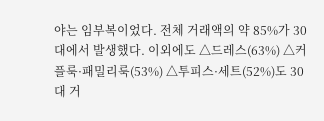야는 임부복이었다. 전체 거래액의 약 85%가 30대에서 발생했다. 이외에도 △드레스(63%) △커플룩·패밀리룩(53%) △투피스·세트(52%)도 30대 거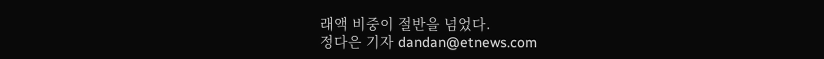래액 비중이 절반을 넘었다.
정다은 기자 dandan@etnews.com